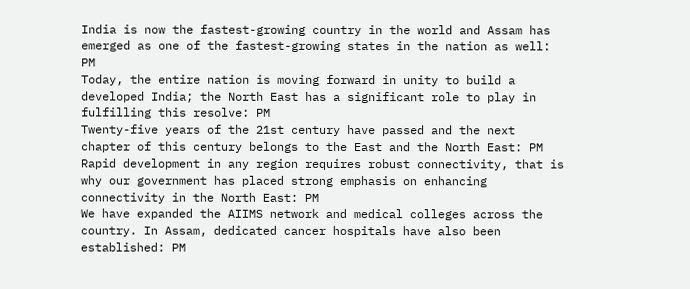India is now the fastest-growing country in the world and Assam has emerged as one of the fastest-growing states in the nation as well: PM
Today, the entire nation is moving forward in unity to build a developed India; the North East has a significant role to play in fulfilling this resolve: PM
Twenty-five years of the 21st century have passed and the next chapter of this century belongs to the East and the North East: PM
Rapid development in any region requires robust connectivity, that is why our government has placed strong emphasis on enhancing connectivity in the North East: PM
We have expanded the AIIMS network and medical colleges across the country. In Assam, dedicated cancer hospitals have also been established: PM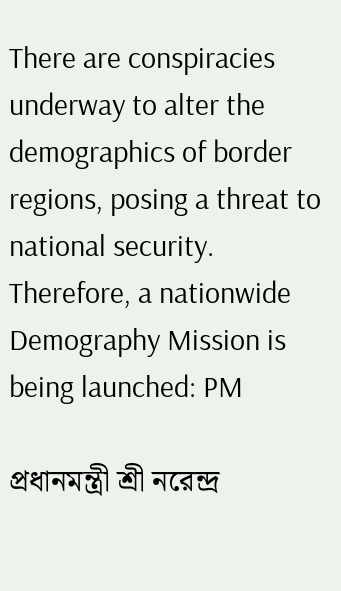There are conspiracies underway to alter the demographics of border regions, posing a threat to national security. Therefore, a nationwide Demography Mission is being launched: PM

প্রধানমন্ত্রী শ্রী নরেন্দ্র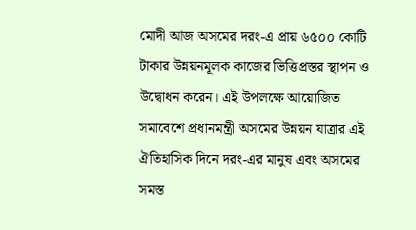মোদী আজ অসমের দরং-এ প্রায় ৬৫০০ কোটি টাকার উন্নয়নমূলক কাজের ভিত্তিপ্রস্তর স্থাপন ও উদ্বোধন করেন। এই উপলক্ষে আয়োজিত সমাবেশে প্রধানমন্ত্রী অসমের উন্নয়ন যাত্রার এই ঐতিহাসিক দিনে দরং-এর মানুষ এবং অসমের সমস্ত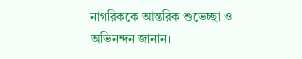নাগরিককে আন্তরিক শুভেচ্ছা ও অভিনন্দন জানান।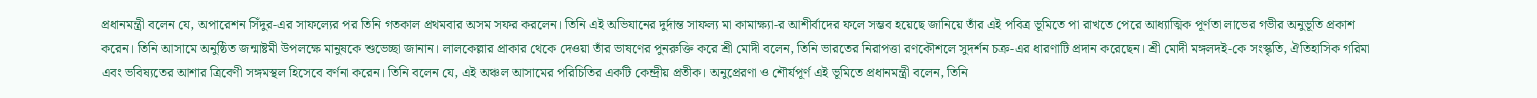প্রধানমন্ত্রী বলেন যে, অপারেশন সিঁদুর-এর সাফল্যের পর তিনি গতকাল প্রথমবার অসম সফর করলেন। তিনি এই অভিযানের দুর্দান্ত সাফল্য মা কামাক্ষ্যা-র আশীর্বাদের ফলে সম্ভব হয়েছে জানিয়ে তাঁর এই পবিত্র ভূমিতে পা রাখতে পেরে আধ্যাত্মিক পূর্ণতা লাভের গভীর অনুভূতি প্রকাশ করেন। তিনি আসামে অনুষ্ঠিত জন্মাষ্টমী উপলক্ষে মানুষকে শুভেচ্ছা জানান। লালকেল্লার প্রাকার থেকে দেওয়া তাঁর ভাষণের পুনরুক্তি করে শ্রী মোদী বলেন, তিনি ভারতের নিরাপত্তা রণকৌশলে সুদর্শন চক্র-এর ধারণাটি প্রদান করেছেন। শ্রী মোদী মঙ্গলদই-কে সংস্কৃতি, ঐতিহাসিক গরিমা এবং ভবিষ্যতের আশার ত্রিবেণী সঙ্গমস্থল হিসেবে বর্ণনা করেন। তিনি বলেন যে, এই অঞ্চল আসামের পরিচিতির একটি কেন্দ্রীয় প্রতীক। অনুপ্রেরণা ও শৌর্যপূর্ণ এই ভূমিতে প্রধানমন্ত্রী বলেন, তিনি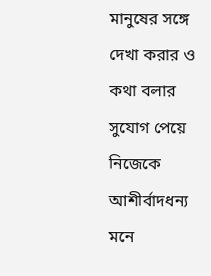মানুষের সঙ্গে দেখা করার ও কথা বলার সুযোগ পেয়ে নিজেকে আশীর্বাদধন্য মনে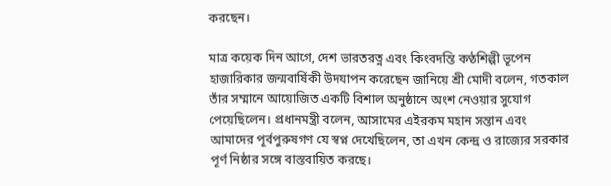করছেন।

মাত্র কয়েক দিন আগে, দেশ ভারতরত্ন এবং কিংবদন্তি কণ্ঠশিল্পী ভূপেন হাজারিকার জন্মবার্ষিকী উদযাপন করেছেন জানিয়ে শ্রী মোদী বলেন, গতকাল তাঁর সম্মানে আয়োজিত একটি বিশাল অনুষ্ঠানে অংশ নেওয়ার সুযোগ পেয়েছিলেন। প্রধানমন্ত্রী বলেন, আসামের এইরকম মহান সন্তান এবং আমাদের পূর্বপুরুষগণ যে স্বপ্ন দেখেছিলেন, তা এখন কেন্দ্র ও রাজ্যের সরকার পূর্ণ নিষ্ঠার সঙ্গে বাস্তবায়িত করছে।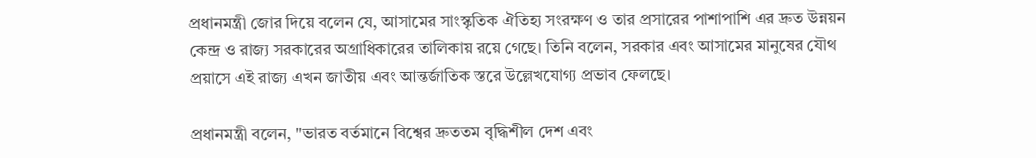প্রধানমন্ত্রী জোর দিয়ে বলেন যে, আসামের সাংস্কৃতিক ঐতিহ্য সংরক্ষণ ও তার প্রসারের পাশাপাশি এর দ্রুত উন্নয়ন কেন্দ্র ও রাজ্য সরকারের অগ্রাধিকারের তালিকায় রয়ে গেছে। তিনি বলেন, সরকার এবং আসামের মানুষের যৌথ প্রয়াসে এই রাজ্য এখন জাতীয় এবং আন্তর্জাতিক স্তরে উল্লেখযোগ্য প্রভাব ফেলছে।

প্রধানমন্ত্রী বলেন, "ভারত বর্তমানে বিশ্বের দ্রুততম বৃদ্ধিশীল দেশ এবং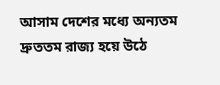আসাম দেশের মধ্যে অন্যতম দ্রুততম রাজ্য হয়ে উঠে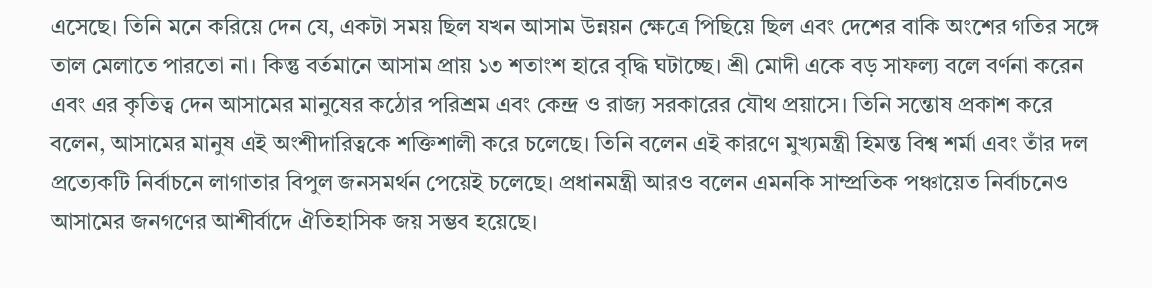এসেছে। তিনি মনে করিয়ে দেন যে, একটা সময় ছিল যখন আসাম উন্নয়ন ক্ষেত্রে পিছিয়ে ছিল এবং দেশের বাকি অংশের গতির সঙ্গে তাল মেলাতে পারতো না। কিন্তু বর্তমানে আসাম প্রায় ১৩ শতাংশ হারে বৃদ্ধি ঘটাচ্ছে। শ্রী মোদী একে বড় সাফল্য বলে বর্ণনা করেন এবং এর কৃতিত্ব দেন আসামের মানুষের কঠোর পরিশ্রম এবং কেন্দ্র ও রাজ্য সরকারের যৌথ প্রয়াসে। তিনি সন্তোষ প্রকাশ করে বলেন, আসামের মানুষ এই অংশীদারিত্বকে শক্তিশালী করে চলেছে। তিনি বলেন এই কারণে মুখ্যমন্ত্রী হিমন্ত বিশ্ব শর্মা এবং তাঁর দল প্রত্যেকটি নির্বাচনে লাগাতার বিপুল জনসমর্থন পেয়েই চলেছে। প্রধানমন্ত্রী আরও বলেন এমনকি সাম্প্রতিক পঞ্চায়েত নির্বাচনেও আসামের জনগণের আশীর্বাদে ঐতিহাসিক জয় সম্ভব হয়েছে।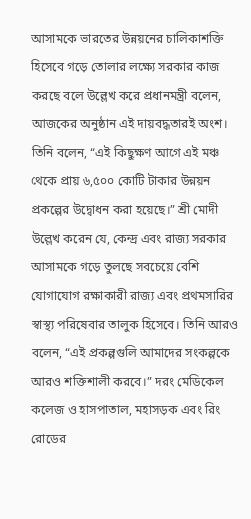আসামকে ভারতের উন্নয়নের চালিকাশক্তি হিসেবে গড়ে তোলার লক্ষ্যে সরকার কাজ করছে বলে উল্লেখ করে প্রধানমন্ত্রী বলেন, আজকের অনুষ্ঠান এই দায়বদ্ধতারই অংশ। তিনি বলেন, “এই কিছুক্ষণ আগে এই মঞ্চ থেকে প্রায় ৬,৫০০ কোটি টাকার উন্নয়ন প্রকল্পের উদ্বোধন করা হয়েছে।” শ্রী মোদী উল্লেখ করেন যে, কেন্দ্র এবং রাজ্য সরকার আসামকে গড়ে তুলছে সবচেয়ে বেশি যোগাযোগ রক্ষাকারী রাজ্য এবং প্রথমসারির স্বাস্থ্য পরিষেবার তালুক হিসেবে। তিনি আরও বলেন, “এই প্রকল্পগুলি আমাদের সংকল্পকে আরও শক্তিশালী করবে।” দরং মেডিকেল কলেজ ও হাসপাতাল, মহাসড়ক এবং রিং রোডের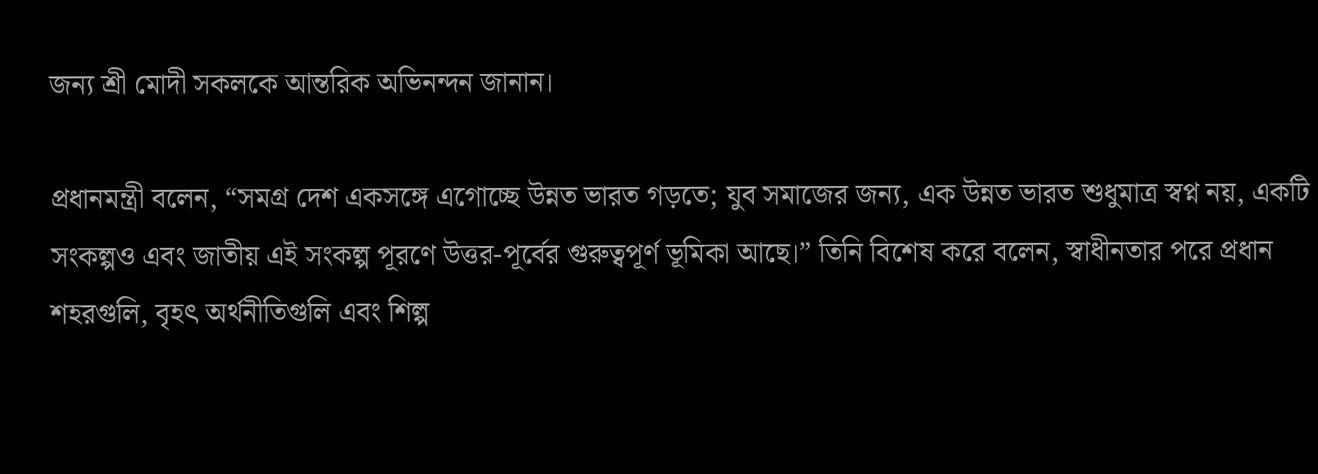জন্য শ্রী মোদী সকলকে আন্তরিক অভিনন্দন জানান।

প্রধানমন্ত্রী বলেন, “সমগ্র দেশ একসঙ্গে এগোচ্ছে উন্নত ভারত গড়তে; যুব সমাজের জন্য, এক উন্নত ভারত শুধুমাত্র স্বপ্ন নয়, একটি সংকল্পও এবং জাতীয় এই সংকল্প পূরণে উত্তর-পূর্বের গুরুত্বপূর্ণ ভূমিকা আছে।” তিনি বিশেষ করে বলেন, স্বাধীনতার পরে প্রধান শহরগুলি, বৃহৎ অর্থনীতিগুলি এবং শিল্প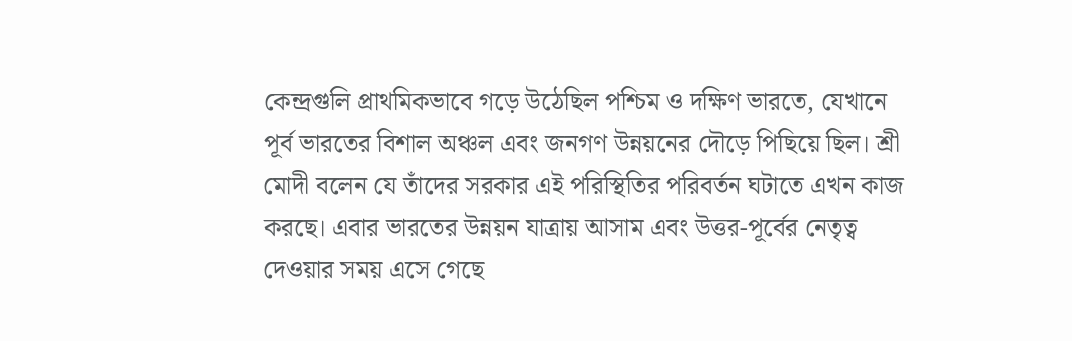কেন্দ্রগুলি প্রাথমিকভাবে গড়ে উঠেছিল পশ্চিম ও দক্ষিণ ভারতে, যেখানে পূর্ব ভারতের বিশাল অঞ্চল এবং জনগণ উন্নয়নের দৌড়ে পিছিয়ে ছিল। শ্রী মোদী বলেন যে তাঁদের সরকার এই পরিস্থিতির পরিবর্তন ঘটাতে এখন কাজ করছে। এবার ভারতের উন্নয়ন যাত্রায় আসাম এবং উত্তর-পূর্বের নেতৃত্ব দেওয়ার সময় এসে গেছে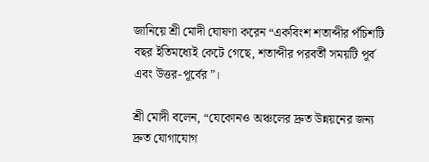জানিয়ে শ্রী মোদী ঘোষণা করেন “একবিংশ শতাব্দীর পঁচিশটি বছর ইতিমধ্যেই কেটে গেছে, শতাব্দীর পরবর্তী সময়টি পূর্ব এবং উত্তর-পূর্বের”।

শ্রী মোদী বলেন, “যেকোনও অঞ্চলের দ্রুত উন্নয়নের জন্য দ্রুত যোগাযোগ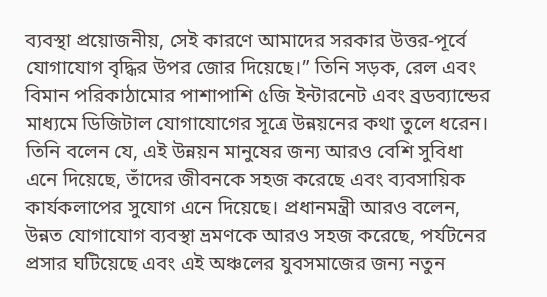ব্যবস্থা প্রয়োজনীয়, সেই কারণে আমাদের সরকার উত্তর-পূর্বে যোগাযোগ বৃদ্ধির উপর জোর দিয়েছে।” তিনি সড়ক, রেল এবং বিমান পরিকাঠামোর পাশাপাশি ৫জি ইন্টারনেট এবং ব্রডব্যান্ডের মাধ্যমে ডিজিটাল যোগাযোগের সূত্রে উন্নয়নের কথা তুলে ধরেন। তিনি বলেন যে, এই উন্নয়ন মানুষের জন্য আরও বেশি সুবিধা এনে দিয়েছে, তাঁদের জীবনকে সহজ করেছে এবং ব্যবসায়িক কার্যকলাপের সুযোগ এনে দিয়েছে। প্রধানমন্ত্রী আরও বলেন, উন্নত যোগাযোগ ব্যবস্থা ভ্রমণকে আরও সহজ করেছে, পর্যটনের প্রসার ঘটিয়েছে এবং এই অঞ্চলের যুবসমাজের জন্য নতুন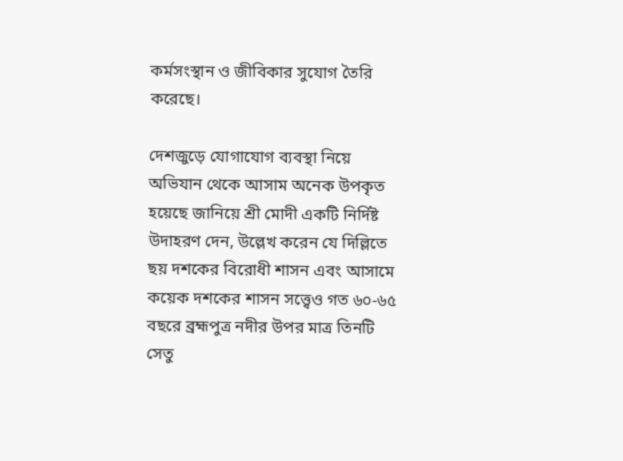কর্মসংস্থান ও জীবিকার সুযোগ তৈরি করেছে।

দেশজুড়ে যোগাযোগ ব্যবস্থা নিয়ে অভিযান থেকে আসাম অনেক উপকৃত হয়েছে জানিয়ে শ্রী মোদী একটি নির্দিষ্ট উদাহরণ দেন, উল্লেখ করেন যে দিল্লিতে ছয় দশকের বিরোধী শাসন এবং আসামে কয়েক দশকের শাসন সত্ত্বেও গত ৬০-৬৫ বছরে ব্রহ্মপুত্র নদীর উপর মাত্র তিনটি সেতু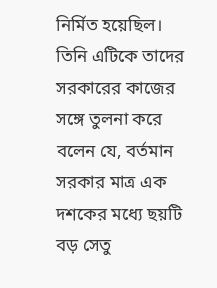নির্মিত হয়েছিল। তিনি এটিকে তাদের সরকারের কাজের সঙ্গে তুলনা করে বলেন যে, বর্তমান সরকার মাত্র এক দশকের মধ্যে ছয়টি বড় সেতু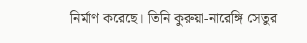নির্মাণ করেছে। তিনি কুরুয়া-নারেঙ্গি সেতুর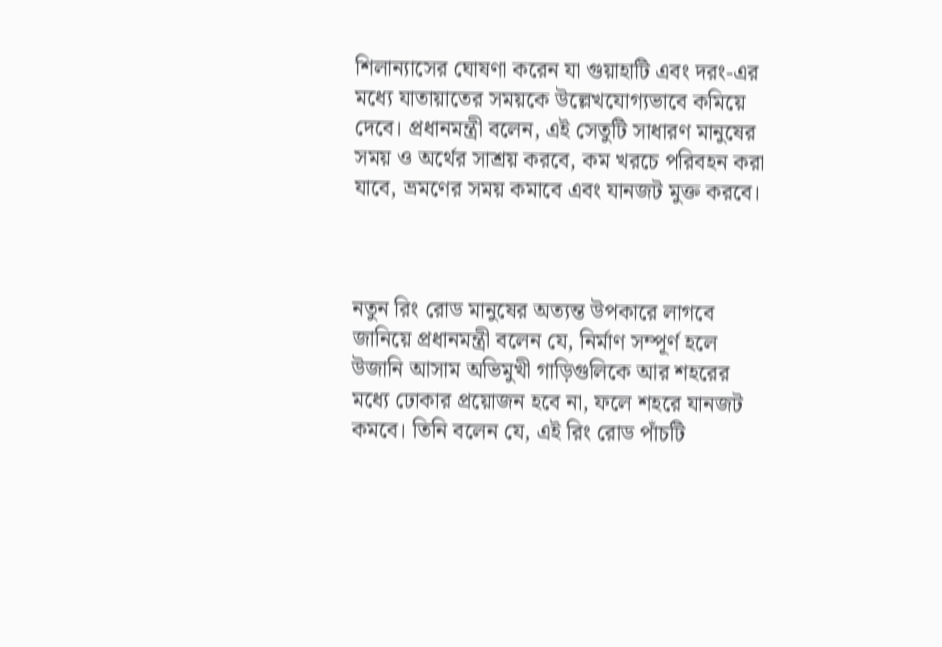শিলান্যাসের ঘোষণা করেন যা গুয়াহাটি এবং দরং-এর মধ্যে যাতায়াতের সময়কে উল্লেখযোগ্যভাবে কমিয়ে দেবে। প্রধানমন্ত্রী বলেন, এই সেতুটি সাধারণ মানুষের সময় ও অর্থের সাশ্রয় করবে, কম খরচে পরিবহন করা যাবে, ভ্রমণের সময় কমাবে এবং যানজট মুক্ত করবে।



নতুন রিং রোড মানুষের অত্যন্ত উপকারে লাগবে জানিয়ে প্রধানমন্ত্রী বলেন যে, নির্মাণ সম্পূর্ণ হলে উজানি আসাম অভিমুখী গাড়িগুলিকে আর শহরের মধ্যে ঢোকার প্রয়োজন হবে না, ফলে শহরে যানজট কমবে। তিনি বলেন যে, এই রিং রোড পাঁচটি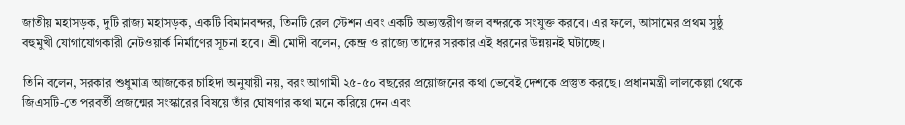জাতীয় মহাসড়ক, দুটি রাজ্য মহাসড়ক, একটি বিমানবন্দর, তিনটি রেল স্টেশন এবং একটি অভ্যন্তরীণ জল বন্দরকে সংযুক্ত করবে। এর ফলে, আসামের প্রথম সুষ্ঠু বহুমুখী যোগাযোগকারী নেটওয়ার্ক নির্মাণের সূচনা হবে। শ্রী মোদী বলেন, কেন্দ্র ও রাজ্যে তাদের সরকার এই ধরনের উন্নয়নই ঘটাচ্ছে।

তিনি বলেন, সরকার শুধুমাত্র আজকের চাহিদা অনুযায়ী নয়, বরং আগামী ২৫-৫০ বছরের প্রয়োজনের কথা ভেবেই দেশকে প্রস্তুত করছে। প্রধানমন্ত্রী লালকেল্লা থেকে জিএসটি-তে পরবর্তী প্রজন্মের সংস্কারের বিষয়ে তাঁর ঘোষণার কথা মনে করিয়ে দেন এবং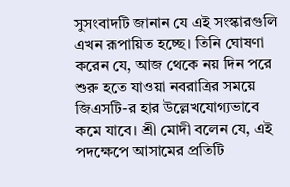সুসংবাদটি জানান যে এই সংস্কারগুলি এখন রূপায়িত হচ্ছে। তিনি ঘোষণা করেন যে, আজ থেকে নয় দিন পরে শুরু হতে যাওয়া নবরাত্রির সময়ে জিএসটি-র হার উল্লেখযোগ্যভাবে কমে যাবে। শ্রী মোদী বলেন যে, এই পদক্ষেপে আসামের প্রতিটি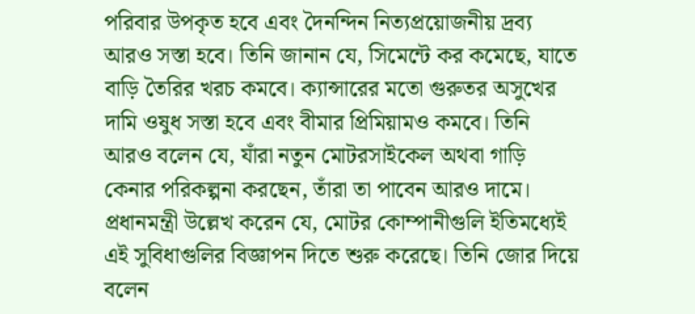পরিবার উপকৃত হবে এবং দৈনন্দিন নিত্যপ্রয়োজনীয় দ্রব্য আরও সস্তা হবে। তিনি জানান যে, সিমেন্টে কর কমেছে, যাতে বাড়ি তৈরির খরচ কমবে। ক্যান্সারের মতো গুরুতর অসুখের দামি ওষুধ সস্তা হবে এবং বীমার প্রিমিয়ামও কমবে। তিনি আরও বলেন যে, যাঁরা নতুন মোটরসাইকেল অথবা গাড়ি কেনার পরিকল্পনা করছেন, তাঁরা তা পাবেন আরও দামে। প্রধানমন্ত্রী উল্লেখ করেন যে, মোটর কোম্পানীগুলি ইতিমধ্যেই এই সুবিধাগুলির বিজ্ঞাপন দিতে শুরু করেছে। তিনি জোর দিয়ে বলেন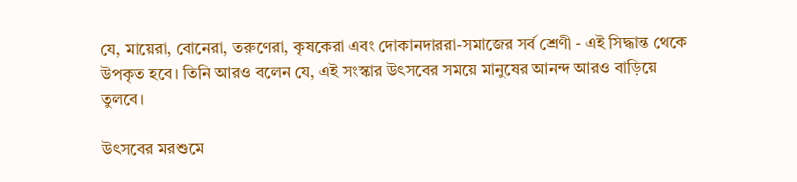যে, মায়েরা, বোনেরা, তরুণেরা, কৃষকেরা এবং দোকানদাররা-সমাজের সর্ব শ্রেণী - এই সিদ্ধান্ত থেকে উপকৃত হবে। তিনি আরও বলেন যে, এই সংস্কার উৎসবের সময়ে মানুষের আনন্দ আরও বাড়িয়ে তুলবে।

উৎসবের মরশুমে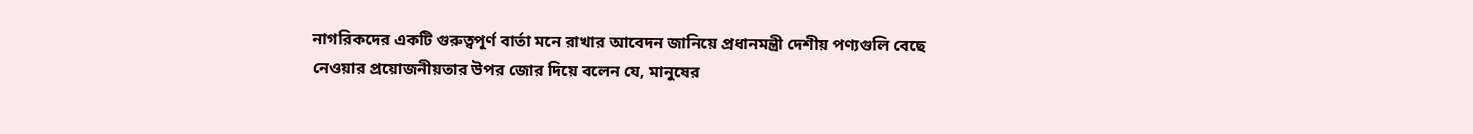নাগরিকদের একটি গুরুত্বপূর্ণ বার্তা মনে রাখার আবেদন জানিয়ে প্রধানমন্ত্রী দেশীয় পণ্যগুলি বেছে নেওয়ার প্রয়োজনীয়তার উপর জোর দিয়ে বলেন যে, মানুষের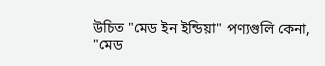উচিত "মেড ইন ইন্ডিয়া" পণ্যগুলি কেনা, "মেড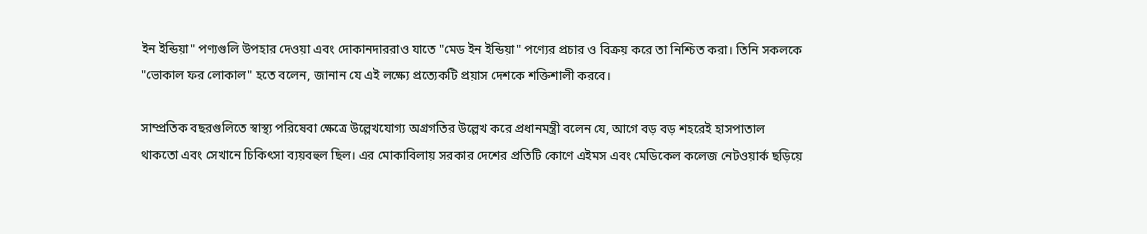ইন ইন্ডিয়া" পণ্যগুলি উপহার দেওয়া এবং দোকানদাররাও যাতে "মেড ইন ইন্ডিয়া" পণ্যের প্রচার ও বিক্রয় করে তা নিশ্চিত করা। তিনি সকলকে "ভোকাল ফর লোকাল" হতে বলেন, জানান যে এই লক্ষ্যে প্রত্যেকটি প্রয়াস দেশকে শক্তিশালী করবে।

সাম্প্রতিক বছরগুলিতে স্বাস্থ্য পরিষেবা ক্ষেত্রে উল্লেখযোগ্য অগ্রগতির উল্লেখ করে প্রধানমন্ত্রী বলেন যে, আগে বড় বড় শহরেই হাসপাতাল থাকতো এবং সেখানে চিকিৎসা ব্যয়বহুল ছিল। এর মোকাবিলায় সরকার দেশের প্রতিটি কোণে এইমস এবং মেডিকেল কলেজ নেটওয়ার্ক ছড়িয়ে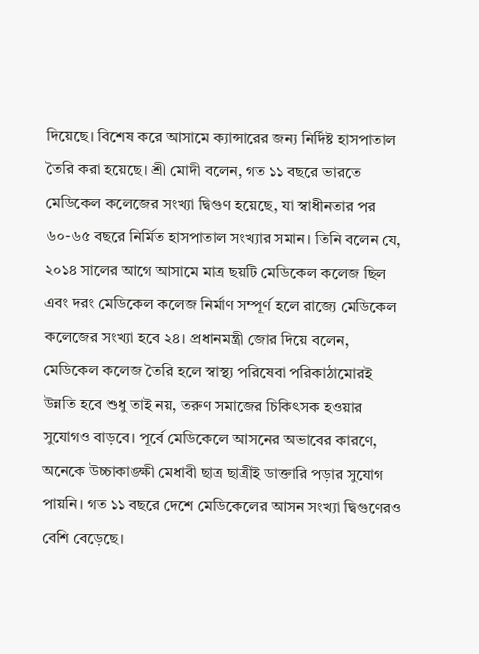দিয়েছে। বিশেষ করে আসামে ক্যান্সারের জন্য নির্দিষ্ট হাসপাতাল তৈরি করা হয়েছে। শ্রী মোদী বলেন, গত ১১ বছরে ভারতে মেডিকেল কলেজের সংখ্যা দ্বিগুণ হয়েছে, যা স্বাধীনতার পর ৬০-৬৫ বছরে নির্মিত হাসপাতাল সংখ্যার সমান। তিনি বলেন যে, ২০১৪ সালের আগে আসামে মাত্র ছয়টি মেডিকেল কলেজ ছিল এবং দরং মেডিকেল কলেজ নির্মাণ সম্পূর্ণ হলে রাজ্যে মেডিকেল কলেজের সংখ্যা হবে ২৪। প্রধানমন্ত্রী জোর দিয়ে বলেন, মেডিকেল কলেজ তৈরি হলে স্বাস্থ্য পরিষেবা পরিকাঠামোরই উন্নতি হবে শুধু তাই নয়, তরুণ সমাজের চিকিৎসক হওয়ার সুযোগও বাড়বে। পূর্বে মেডিকেলে আসনের অভাবের কারণে, অনেকে উচ্চাকাঙ্ক্ষী মেধাবী ছাত্র ছাত্রীই ডাক্তারি পড়ার সুযোগ পায়নি। গত ১১ বছরে দেশে মেডিকেলের আসন সংখ্যা দ্বিগুণেরও বেশি বেড়েছে।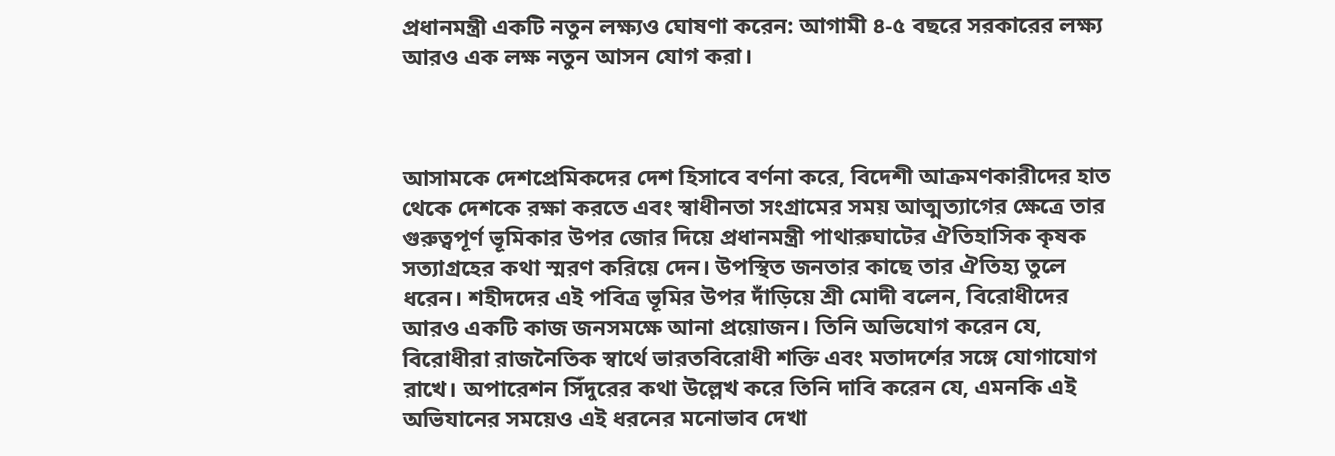প্রধানমন্ত্রী একটি নতুন লক্ষ্যও ঘোষণা করেন: আগামী ৪-৫ বছরে সরকারের লক্ষ্য আরও এক লক্ষ নতুন আসন যোগ করা।



আসামকে দেশপ্রেমিকদের দেশ হিসাবে বর্ণনা করে, বিদেশী আক্রমণকারীদের হাত থেকে দেশকে রক্ষা করতে এবং স্বাধীনতা সংগ্রামের সময় আত্মত্যাগের ক্ষেত্রে তার গুরুত্বপূর্ণ ভূমিকার উপর জোর দিয়ে প্রধানমন্ত্রী পাথারুঘাটের ঐতিহাসিক কৃষক সত্যাগ্রহের কথা স্মরণ করিয়ে দেন। উপস্থিত জনতার কাছে তার ঐতিহ্য তুলে ধরেন। শহীদদের এই পবিত্র ভূমির উপর দাঁড়িয়ে শ্রী মোদী বলেন, বিরোধীদের আরও একটি কাজ জনসমক্ষে আনা প্রয়োজন। তিনি অভিযোগ করেন যে, বিরোধীরা রাজনৈতিক স্বার্থে ভারতবিরোধী শক্তি এবং মতাদর্শের সঙ্গে যোগাযোগ রাখে। অপারেশন সিঁদুরের কথা উল্লেখ করে তিনি দাবি করেন যে, এমনকি এই অভিযানের সময়েও এই ধরনের মনোভাব দেখা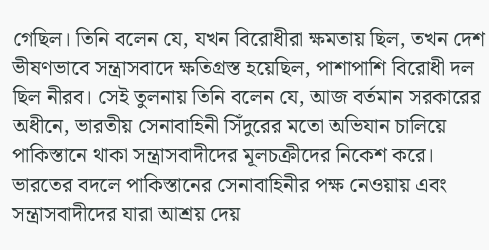গেছিল। তিনি বলেন যে, যখন বিরোধীরা ক্ষমতায় ছিল, তখন দেশ ভীষণভাবে সন্ত্রাসবাদে ক্ষতিগ্রস্ত হয়েছিল, পাশাপাশি বিরোধী দল ছিল নীরব। সেই তুলনায় তিনি বলেন যে, আজ বর্তমান সরকারের অধীনে, ভারতীয় সেনাবাহিনী সিঁদুরের মতো অভিযান চালিয়ে পাকিস্তানে থাকা সন্ত্রাসবাদীদের মূলচক্রীদের নিকেশ করে। ভারতের বদলে পাকিস্তানের সেনাবাহিনীর পক্ষ নেওয়ায় এবং সন্ত্রাসবাদীদের যারা আশ্রয় দেয়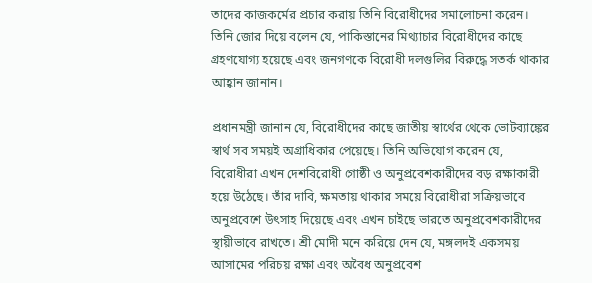তাদের কাজকর্মের প্রচার করায় তিনি বিরোধীদের সমালোচনা করেন। তিনি জোর দিয়ে বলেন যে, পাকিস্তানের মিথ্যাচার বিরোধীদের কাছে গ্রহণযোগ্য হয়েছে এবং জনগণকে বিরোধী দলগুলির বিরুদ্ধে সতর্ক থাকার আহ্বান জানান।

প্রধানমন্ত্রী জানান যে, বিরোধীদের কাছে জাতীয় স্বার্থের থেকে ভোটব্যাঙ্কের স্বার্থ সব সময়ই অগ্রাধিকার পেয়েছে। তিনি অভিযোগ করেন যে, বিরোধীরা এখন দেশবিরোধী গোষ্ঠী ও অনুপ্রবেশকারীদের বড় রক্ষাকারী হয়ে উঠেছে। তাঁর দাবি, ক্ষমতায় থাকার সময়ে বিরোধীরা সক্রিয়ভাবে অনুপ্রবেশে উৎসাহ দিয়েছে এবং এখন চাইছে ভারতে অনুপ্রবেশকারীদের স্থায়ীভাবে রাখতে। শ্রী মোদী মনে করিয়ে দেন যে, মঙ্গলদই একসময় আসামের পরিচয় রক্ষা এবং অবৈধ অনুপ্রবেশ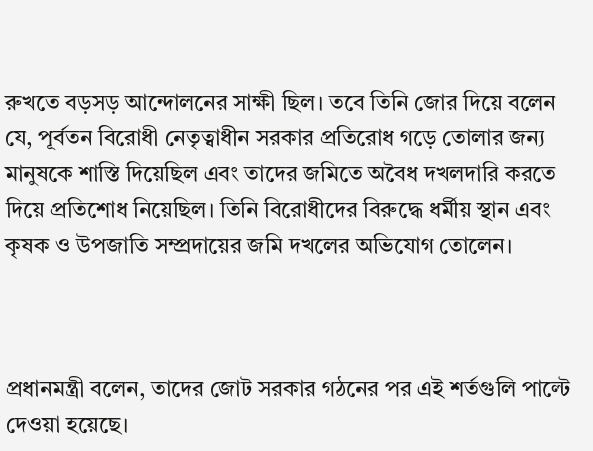রুখতে বড়সড় আন্দোলনের সাক্ষী ছিল। তবে তিনি জোর দিয়ে বলেন যে, পূর্বতন বিরোধী নেতৃত্বাধীন সরকার প্রতিরোধ গড়ে তোলার জন্য মানুষকে শাস্তি দিয়েছিল এবং তাদের জমিতে অবৈধ দখলদারি করতে দিয়ে প্রতিশোধ নিয়েছিল। তিনি বিরোধীদের বিরুদ্ধে ধর্মীয় স্থান এবং কৃষক ও উপজাতি সম্প্রদায়ের জমি দখলের অভিযোগ তোলেন।



প্রধানমন্ত্রী বলেন, তাদের জোট সরকার গঠনের পর এই শর্তগুলি পাল্টে দেওয়া হয়েছে।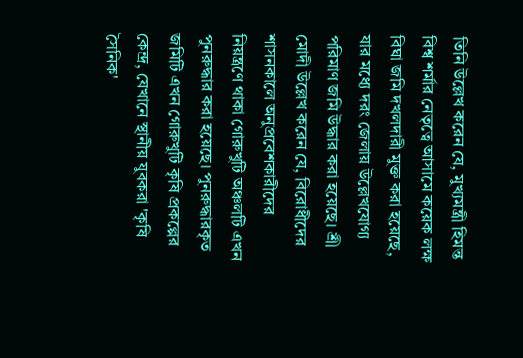তিনি উল্লেখ করেন যে, মুখ্যমন্ত্রী হিমন্ত বিশ্ব শর্মার নেতৃত্বে আসামে কয়েক লক্ষ বিঘা জমি দখলদারী মুক্ত করা হয়েছে, যার মধ্যে দরং জেলায় উল্লেখযোগ্য পরিমাণ জমি উদ্ধার করা হয়েছে। শ্রী মোদী উল্লেখ করেন যে, বিরোধীদের শাসনকালে অনুপ্রবেশকারীদের নিয়ন্ত্রণে থাকা গোরুখুটি অঞ্চলটি এখন পুনরুদ্ধার করা হয়েছে। পুনরুদ্ধারকৃত জমিটি এখন গোরুখুটি কৃষি প্রকল্পের কেন্দ্র, যেখানে স্থানীয় যুবকরা 'কৃষি সৈনিক'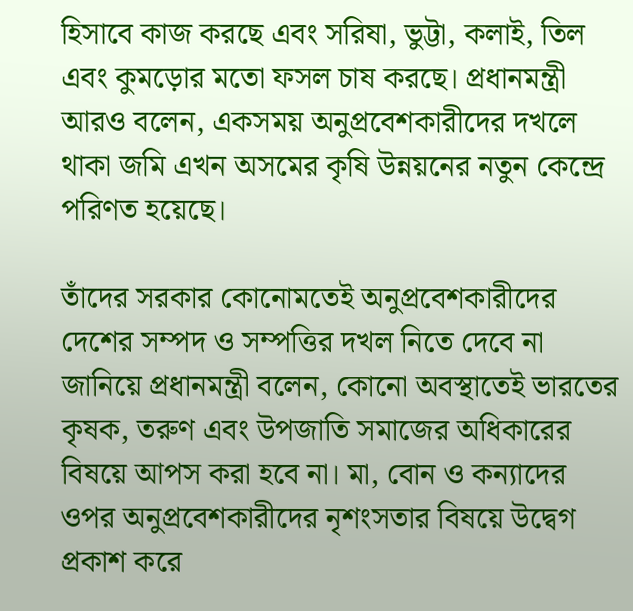হিসাবে কাজ করছে এবং সরিষা, ভুট্টা, কলাই, তিল এবং কুমড়োর মতো ফসল চাষ করছে। প্রধানমন্ত্রী আরও বলেন, একসময় অনুপ্রবেশকারীদের দখলে থাকা জমি এখন অসমের কৃষি উন্নয়নের নতুন কেন্দ্রে পরিণত হয়েছে।

তাঁদের সরকার কোনোমতেই অনুপ্রবেশকারীদের দেশের সম্পদ ও সম্পত্তির দখল নিতে দেবে না জানিয়ে প্রধানমন্ত্রী বলেন, কোনো অবস্থাতেই ভারতের কৃষক, তরুণ এবং উপজাতি সমাজের অধিকারের বিষয়ে আপস করা হবে না। মা, বোন ও কন্যাদের ওপর অনুপ্রবেশকারীদের নৃশংসতার বিষয়ে উদ্বেগ প্রকাশ করে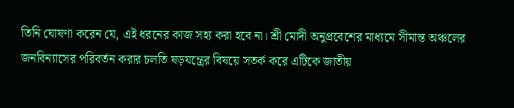তিনি ঘোষণা করেন যে, এই ধরনের কাজ সহ্য করা হবে না। শ্রী মোদী অনুপ্রবেশের মাধ্যমে সীমান্ত অঞ্চলের জনবিন্যাসের পরিবর্তন করার চলতি ষড়যন্ত্রের বিষয়ে সতর্ক করে এটিকে জাতীয়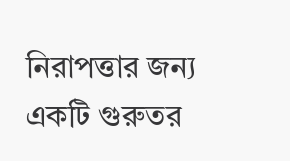নিরাপত্তার জন্য একটি গুরুতর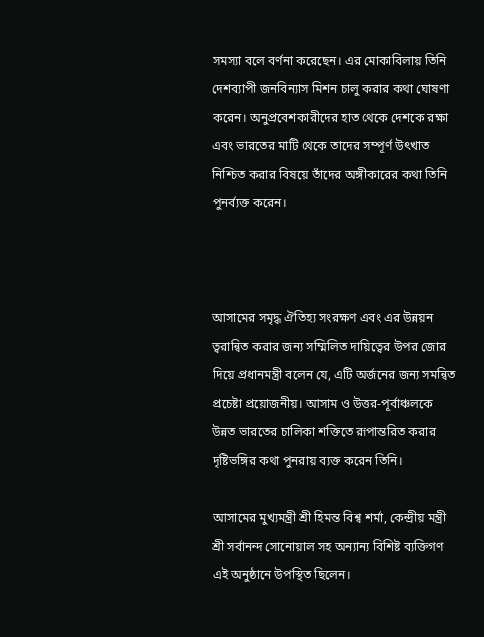সমস্যা বলে বর্ণনা করেছেন। এর মোকাবিলায় তিনি দেশব্যাপী জনবিন্যাস মিশন চালু করার কথা ঘোষণা করেন। অনুপ্রবেশকারীদের হাত থেকে দেশকে রক্ষা এবং ভারতের মাটি থেকে তাদের সম্পূর্ণ উৎখাত নিশ্চিত করার বিষয়ে তাঁদের অঙ্গীকারের কথা তিনি পুনর্ব্যক্ত করেন।



আসামের সমৃদ্ধ ঐতিহ্য সংরক্ষণ এবং এর উন্নয়ন ত্বরান্বিত করার জন্য সম্মিলিত দায়িত্বের উপর জোর দিয়ে প্রধানমন্ত্রী বলেন যে, এটি অর্জনের জন্য সমন্বিত প্রচেষ্টা প্রয়োজনীয়। আসাম ও উত্তর-পূর্বাঞ্চলকে উন্নত ভারতের চালিকা শক্তিতে রূপান্তরিত করার দৃষ্টিভঙ্গির কথা পুনরায় ব্যক্ত করেন তিনি।

আসামের মুখ্যমন্ত্রী শ্রী হিমন্ত বিশ্ব শর্মা, কেন্দ্রীয় মন্ত্রী শ্রী সর্বানন্দ সোনোয়াল সহ অন্যান্য বিশিষ্ট ব্যক্তিগণ এই অনুষ্ঠানে উপস্থিত ছিলেন।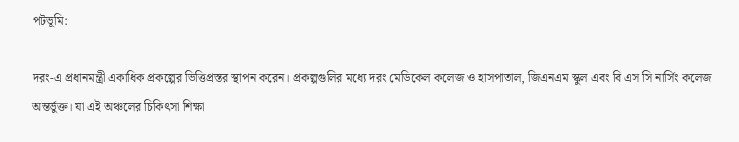পটভূমি:

দরং-এ প্রধানমন্ত্রী একাধিক প্রকল্পের ভিত্তিপ্রস্তর স্থাপন করেন। প্রকল্পগুলির মধ্যে দরং মেডিকেল কলেজ ও হাসপাতাল, জিএনএম স্কুল এবং বি এস সি নার্সিং কলেজ অন্তর্ভুক্ত। যা এই অঞ্চলের চিকিৎসা শিক্ষা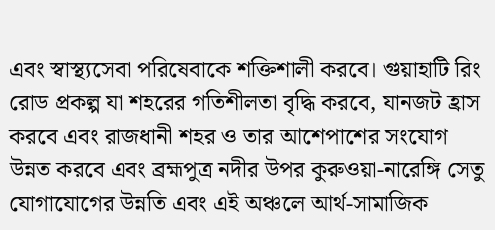এবং স্বাস্থ্যসেবা পরিষেবাকে শক্তিশালী করবে। গুয়াহাটি রিং রোড প্রকল্প যা শহরের গতিশীলতা বৃদ্ধি করবে, যানজট হ্রাস করবে এবং রাজধানী শহর ও তার আশেপাশের সংযোগ উন্নত করবে এবং ব্রহ্মপুত্র নদীর উপর কুরুওয়া-নারেঙ্গি সেতু যোগাযোগের উন্নতি এবং এই অঞ্চলে আর্থ-সামাজিক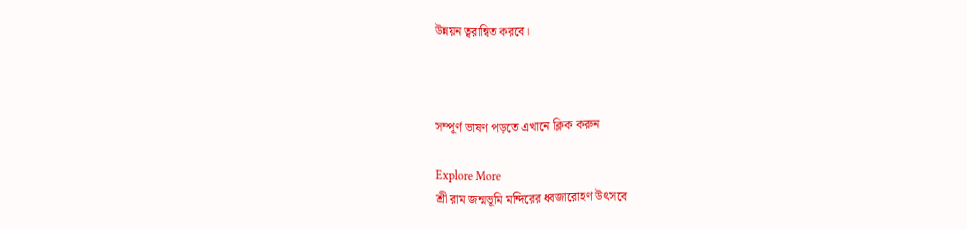উন্নয়ন ত্বরান্বিত করবে।



সম্পূর্ণ ভাষণ পড়তে এখানে ক্লিক করুন

Explore More
শ্রী রাম জন্মভূমি মন্দিরের ধ্বজারোহণ উৎসবে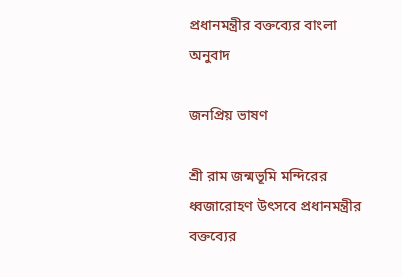প্রধানমন্ত্রীর বক্তব্যের বাংলা অনুবাদ

জনপ্রিয় ভাষণ

শ্রী রাম জন্মভূমি মন্দিরের ধ্বজারোহণ উৎসবে প্রধানমন্ত্রীর বক্তব্যের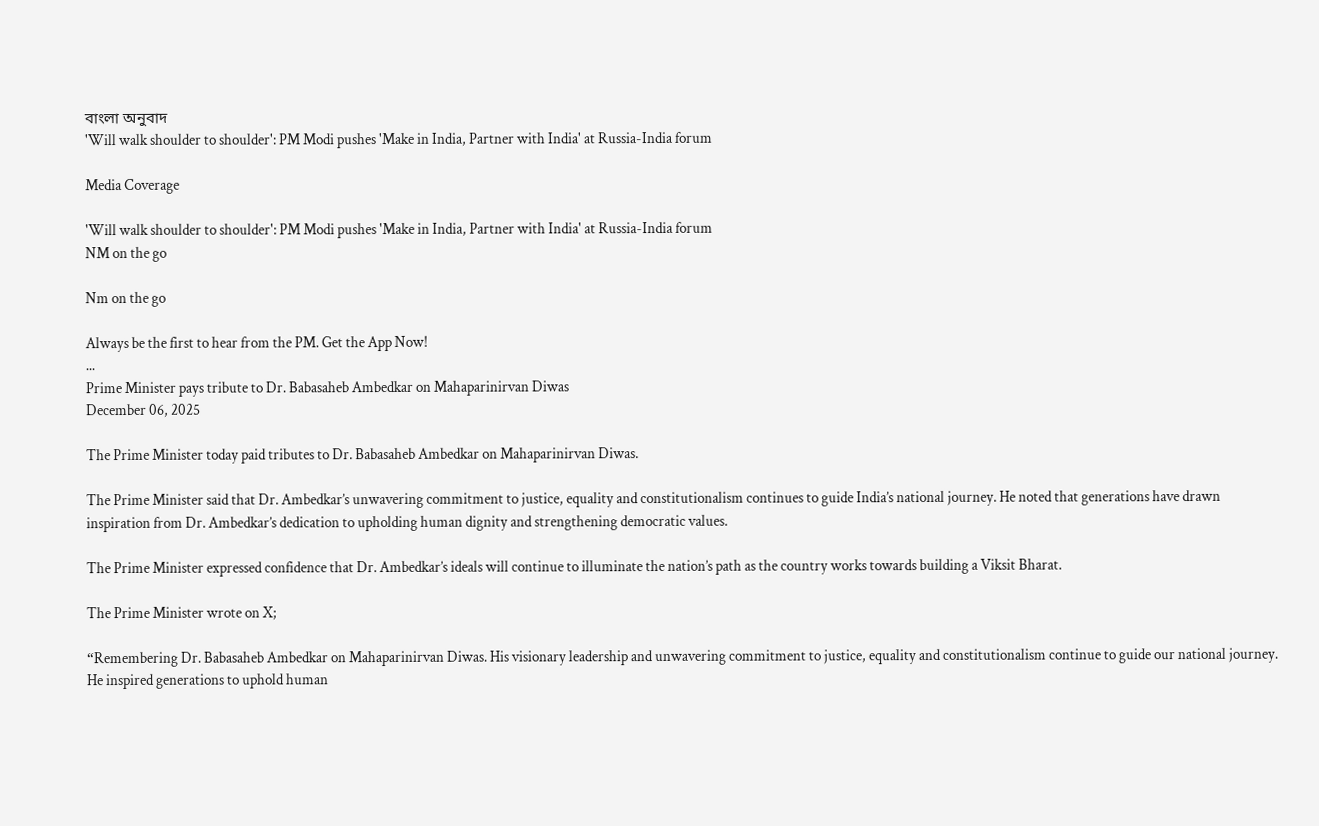বাংলা অনুবাদ
'Will walk shoulder to shoulder': PM Modi pushes 'Make in India, Partner with India' at Russia-India forum

Media Coverage

'Will walk shoulder to shoulder': PM Modi pushes 'Make in India, Partner with India' at Russia-India forum
NM on the go

Nm on the go

Always be the first to hear from the PM. Get the App Now!
...
Prime Minister pays tribute to Dr. Babasaheb Ambedkar on Mahaparinirvan Diwas
December 06, 2025

The Prime Minister today paid tributes to Dr. Babasaheb Ambedkar on Mahaparinirvan Diwas.

The Prime Minister said that Dr. Ambedkar’s unwavering commitment to justice, equality and constitutionalism continues to guide India’s national journey. He noted that generations have drawn inspiration from Dr. Ambedkar’s dedication to upholding human dignity and strengthening democratic values.

The Prime Minister expressed confidence that Dr. Ambedkar’s ideals will continue to illuminate the nation’s path as the country works towards building a Viksit Bharat.

The Prime Minister wrote on X;

“Remembering Dr. Babasaheb Ambedkar on Mahaparinirvan Diwas. His visionary leadership and unwavering commitment to justice, equality and constitutionalism continue to guide our national journey. He inspired generations to uphold human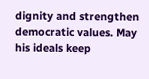dignity and strengthen democratic values. May his ideals keep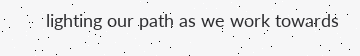lighting our path as we work towards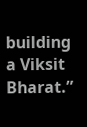building a Viksit Bharat.”